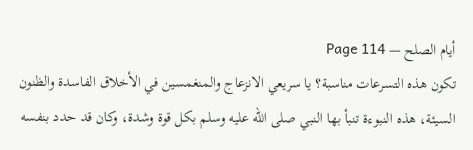أيام الصلح — Page 114
تكون هذه التسرعات مناسبة؟ يا سريعي الانزعاج والمنغمسين في الأخلاق الفاسدة والظنون السيئة، هذه النبوءة تنبأ بها النبي صلى الله عليه وسلم بكل قوة وشدة، وكان قد حدد بنفسه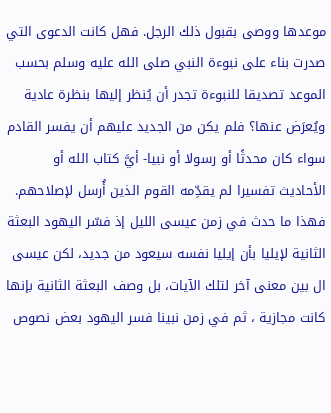موعدها ووصى بقبول ذلك الرجل. فهل كانت الدعوى التي صدرت بناء على نبوءة النبي صلى الله عليه وسلم بحسب الموعد تصديقا للنبوءة تجدر أن يُنظر إليها بنظرة عادية ويُعرَض عنها؟ فلم يكن من الجديد عليهم أن يفسر القادم سواء كان محدثًا أو رسولا أو نبيا- أيَّ كتاب الله أو الأحاديث تفسيرا لم يقدِّمه القوم الذين أُرسل لإصلاحهم. فهذا ما حدث في زمن عيسى الليل إذ فسّر اليهود البعثة الثانية لإيليا بأن إيليا نفسه سيعود من جديد، لكن عيسى ال بين معنى آخر لتلك الآيات، بل وصف البعثة الثانية بإنها كانت مجازية ، ثم في زمن نبينا فسر اليهود بعض نصوص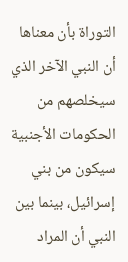التوراة بأن معناها أن النبي الآخر الذي سيخلصهم من الحكومات الأجنبية سيكون من بني إسرائيل، بينما بين النبي أن المراد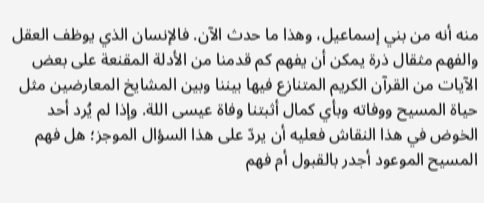منه أنه من بني إسماعيل، وهذا ما حدث الآن. فالإنسان الذي يوظف العقل والفهم مثقال ذرة يمكن أن يفهم کم قدمنا من الأدلة المقنعة على بعض الآيات من القرآن الكريم المتنازع فيها بيننا وبين المشايخ المعارضين مثل حياة المسيح ووفاته وبأي كمال أثبتنا وفاة عيسى اللة. وإذا لم يُرد أحد الخوض في هذا النقاش فعليه أن يردّ على هذا السؤال الموجز؛ هل فهم المسيح الموعود أجدر بالقبول أم فهم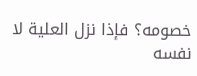خصومه؟ فإذا نزل العلية لا نفسه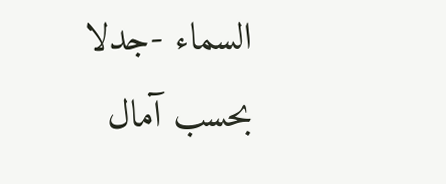السماء -جدلا بحسب آمال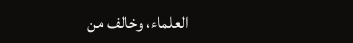العلماء، وخالف من